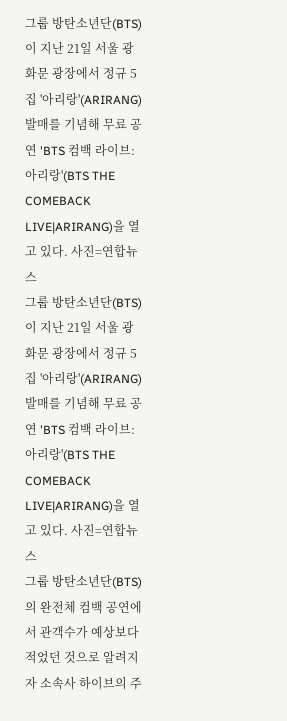그룹 방탄소년단(BTS)이 지난 21일 서울 광화문 광장에서 정규 5집 '아리랑'(ARIRANG) 발매를 기념해 무료 공연 'BTS 컴백 라이브: 아리랑'(BTS THE COMEBACK LIVE|ARIRANG)을 열고 있다. 사진=연합뉴스
그룹 방탄소년단(BTS)이 지난 21일 서울 광화문 광장에서 정규 5집 '아리랑'(ARIRANG) 발매를 기념해 무료 공연 'BTS 컴백 라이브: 아리랑'(BTS THE COMEBACK LIVE|ARIRANG)을 열고 있다. 사진=연합뉴스
그룹 방탄소년단(BTS)의 완전체 컴백 공연에서 관객수가 예상보다 적었던 것으로 알려지자 소속사 하이브의 주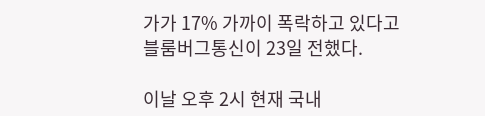가가 17% 가까이 폭락하고 있다고 블룸버그통신이 23일 전했다.

이날 오후 2시 현재 국내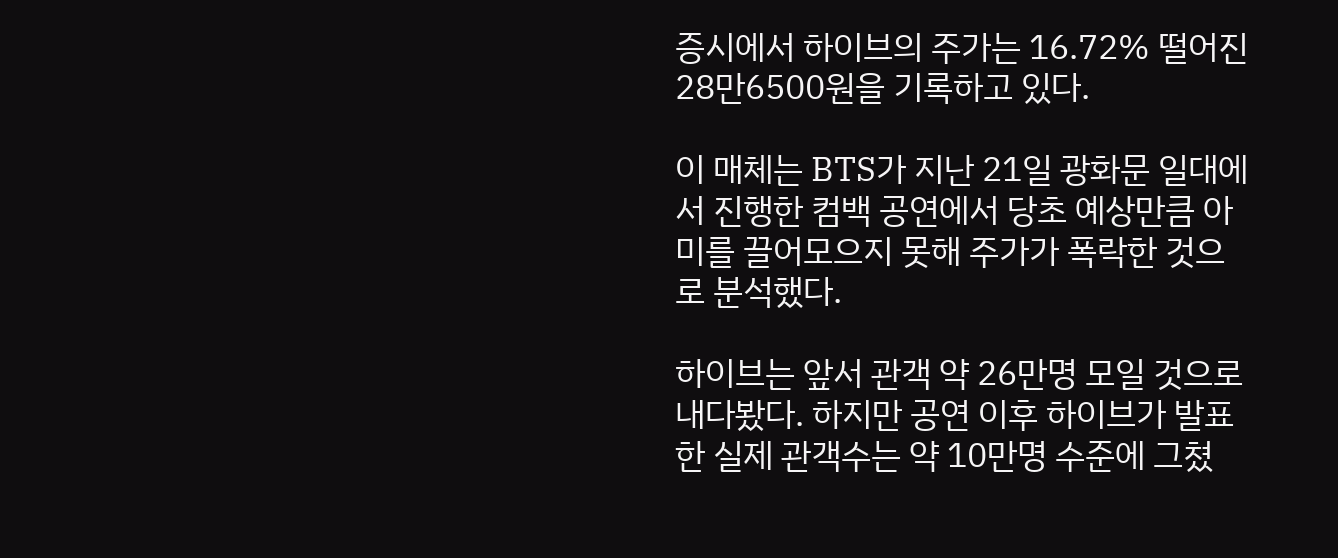증시에서 하이브의 주가는 16.72% 떨어진 28만6500원을 기록하고 있다.

이 매체는 BTS가 지난 21일 광화문 일대에서 진행한 컴백 공연에서 당초 예상만큼 아미를 끌어모으지 못해 주가가 폭락한 것으로 분석했다.

하이브는 앞서 관객 약 26만명 모일 것으로 내다봤다. 하지만 공연 이후 하이브가 발표한 실제 관객수는 약 10만명 수준에 그쳤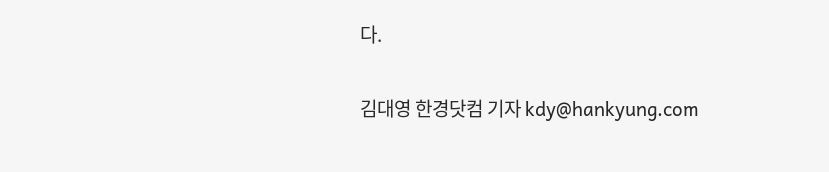다.

김대영 한경닷컴 기자 kdy@hankyung.com